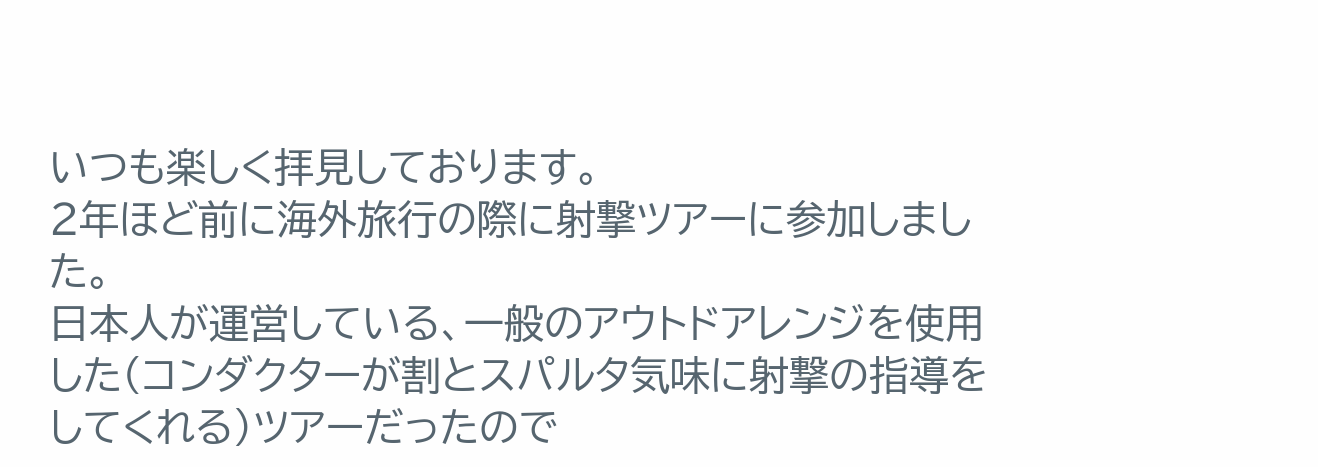いつも楽しく拝見しております。
2年ほど前に海外旅行の際に射撃ツアーに参加しました。
日本人が運営している、一般のアウトドアレンジを使用した(コンダクターが割とスパルタ気味に射撃の指導をしてくれる)ツアーだったので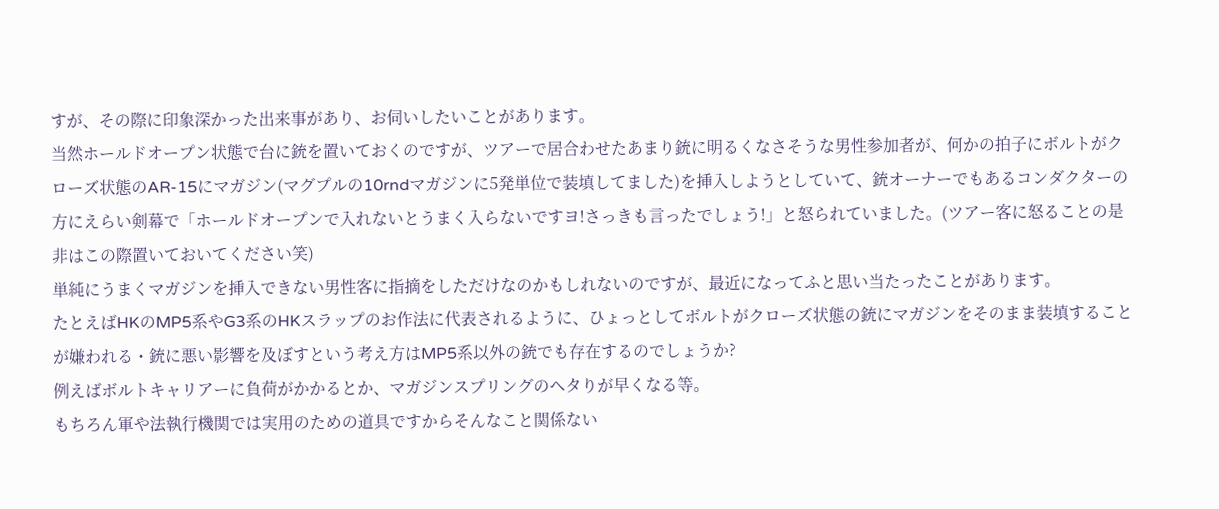すが、その際に印象深かった出来事があり、お伺いしたいことがあります。
当然ホールドオープン状態で台に銃を置いておくのですが、ツアーで居合わせたあまり銃に明るくなさそうな男性参加者が、何かの拍子にボルトがクローズ状態のAR-15にマガジン(マグプルの10rndマガジンに5発単位で装填してました)を挿入しようとしていて、銃オーナーでもあるコンダクターの方にえらい剣幕で「ホールドオープンで入れないとうまく入らないですヨ!さっきも言ったでしょう!」と怒られていました。(ツアー客に怒ることの是非はこの際置いておいてください笑)
単純にうまくマガジンを挿入できない男性客に指摘をしただけなのかもしれないのですが、最近になってふと思い当たったことがあります。
たとえばHKのMP5系やG3系のHKスラップのお作法に代表されるように、ひょっとしてボルトがクローズ状態の銃にマガジンをそのまま装填することが嫌われる・銃に悪い影響を及ぼすという考え方はMP5系以外の銃でも存在するのでしょうか?
例えばボルトキャリアーに負荷がかかるとか、マガジンスプリングのヘタりが早くなる等。
もちろん軍や法執行機関では実用のための道具ですからそんなこと関係ない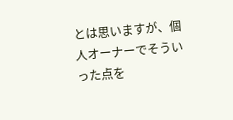とは思いますが、個人オーナーでそういった点を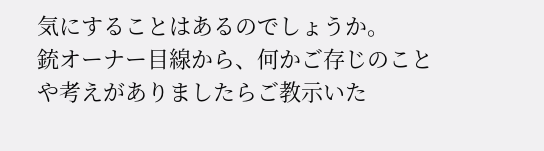気にすることはあるのでしょうか。
銃オーナー目線から、何かご存じのことや考えがありましたらご教示いた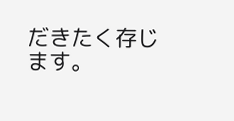だきたく存じます。